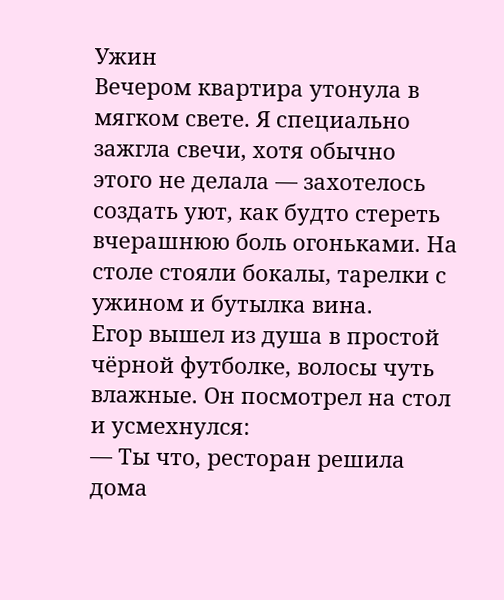Ужин
Вечером квартира утонула в мягком свете. Я специально зажгла свечи, хотя обычно этого не делала — захотелось создать уют, как будто стереть вчерашнюю боль огоньками. На столе стояли бокалы, тарелки с ужином и бутылка вина.
Егор вышел из душа в простой чёрной футболке, волосы чуть влажные. Он посмотрел на стол и усмехнулся:
— Ты что, ресторан решила дома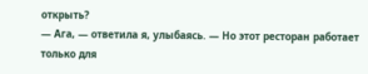открыть?
— Ага, — ответила я, улыбаясь. — Но этот ресторан работает только для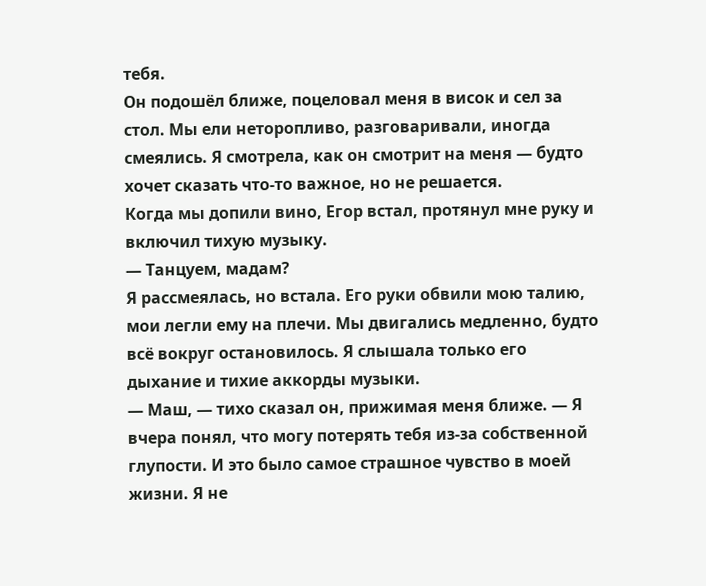тебя.
Он подошёл ближе, поцеловал меня в висок и сел за стол. Мы ели неторопливо, разговаривали, иногда смеялись. Я смотрела, как он смотрит на меня — будто хочет сказать что-то важное, но не решается.
Когда мы допили вино, Егор встал, протянул мне руку и включил тихую музыку.
— Танцуем, мадам?
Я рассмеялась, но встала. Его руки обвили мою талию, мои легли ему на плечи. Мы двигались медленно, будто всё вокруг остановилось. Я слышала только его дыхание и тихие аккорды музыки.
— Маш, — тихо сказал он, прижимая меня ближе. — Я вчера понял, что могу потерять тебя из-за собственной глупости. И это было самое страшное чувство в моей жизни. Я не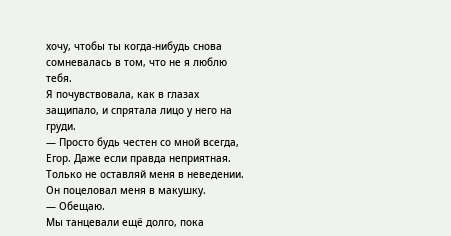хочу, чтобы ты когда-нибудь снова сомневалась в том, что не я люблю тебя.
Я почувствовала, как в глазах защипало, и спрятала лицо у него на груди.
— Просто будь честен со мной всегда, Егор. Даже если правда неприятная. Только не оставляй меня в неведении.
Он поцеловал меня в макушку.
— Обещаю.
Мы танцевали ещё долго, пока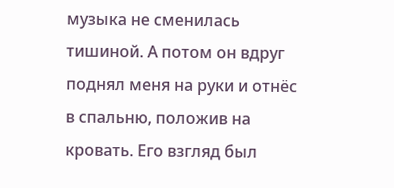музыка не сменилась тишиной. А потом он вдруг поднял меня на руки и отнёс в спальню, положив на кровать. Его взгляд был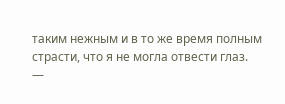таким нежным и в то же время полным страсти, что я не могла отвести глаз.
—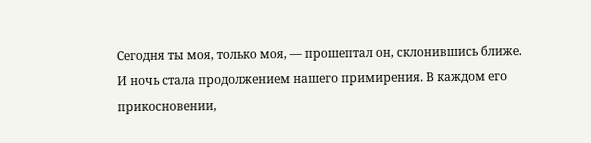Сегодня ты моя, только моя, — прошептал он, склонившись ближе.
И ночь стала продолжением нашего примирения. В каждом его прикосновении,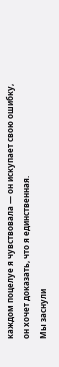каждом поцелуе я чувствовала — он искупает свою ошибку, он хочет доказать, что я единственная.
Мы заснули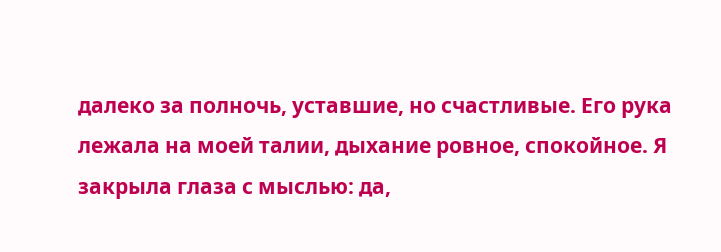далеко за полночь, уставшие, но счастливые. Его рука лежала на моей талии, дыхание ровное, спокойное. Я закрыла глаза с мыслью: да,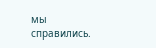мы справились.